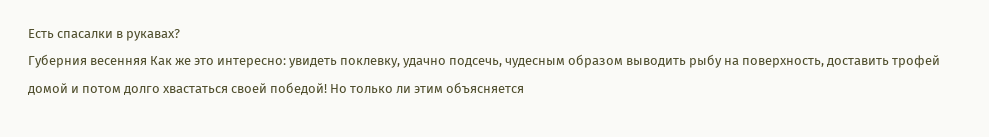Есть спасалки в рукавах?
Губерния весенняя Как же это интересно: увидеть поклевку, удачно подсечь, чудесным образом выводить рыбу на поверхность, доставить трофей домой и потом долго хвастаться своей победой! Но только ли этим объясняется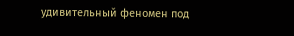удивительный феномен под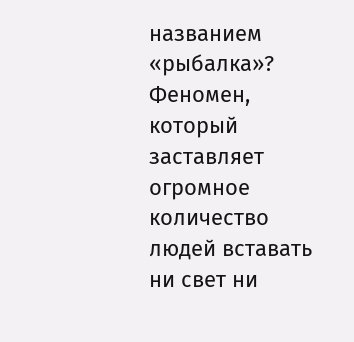названием «рыбалка»? Феномен, который заставляет огромное количество людей вставать ни свет ни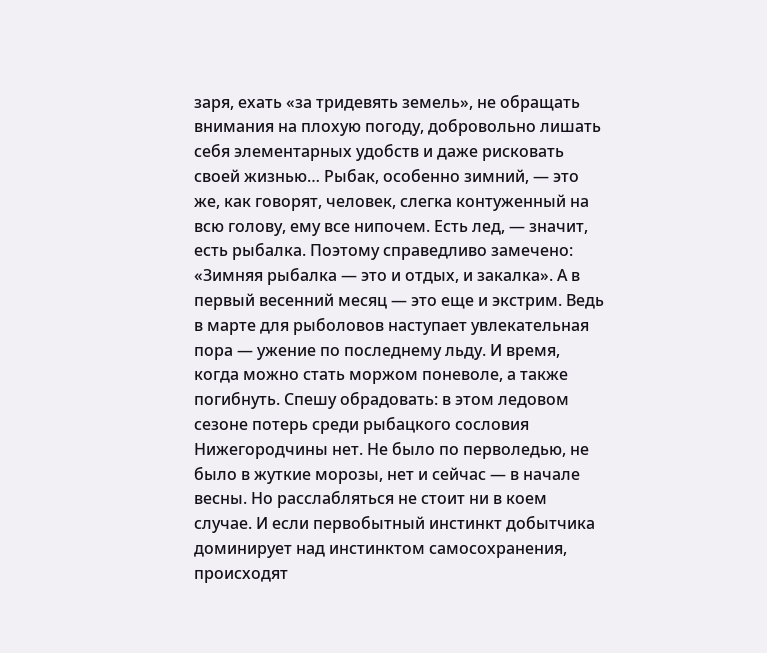заря, ехать «за тридевять земель», не обращать внимания на плохую погоду, добровольно лишать себя элементарных удобств и даже рисковать своей жизнью… Рыбак, особенно зимний, — это же, как говорят, человек, слегка контуженный на всю голову, ему все нипочем. Есть лед, — значит, есть рыбалка. Поэтому справедливо замечено: «Зимняя рыбалка — это и отдых, и закалка». А в первый весенний месяц — это еще и экстрим. Ведь в марте для рыболовов наступает увлекательная пора — ужение по последнему льду. И время, когда можно стать моржом поневоле, а также погибнуть. Спешу обрадовать: в этом ледовом сезоне потерь среди рыбацкого сословия Нижегородчины нет. Не было по перволедью, не было в жуткие морозы, нет и сейчас — в начале весны. Но расслабляться не стоит ни в коем случае. И если первобытный инстинкт добытчика доминирует над инстинктом самосохранения, происходят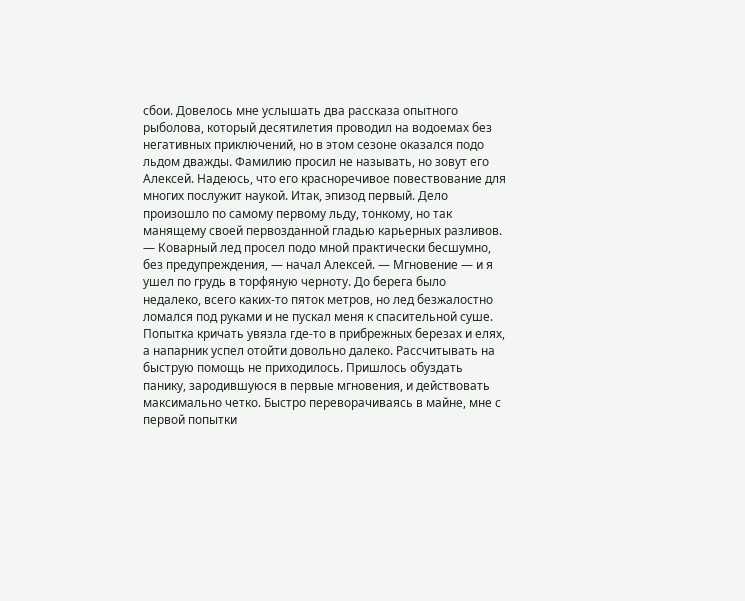сбои. Довелось мне услышать два рассказа опытного рыболова, который десятилетия проводил на водоемах без негативных приключений, но в этом сезоне оказался подо льдом дважды. Фамилию просил не называть, но зовут его Алексей. Надеюсь, что его красноречивое повествование для многих послужит наукой. Итак, эпизод первый. Дело произошло по самому первому льду, тонкому, но так манящему своей первозданной гладью карьерных разливов. — Коварный лед просел подо мной практически бесшумно, без предупреждения, — начал Алексей. — Мгновение — и я ушел по грудь в торфяную черноту. До берега было недалеко, всего каких-то пяток метров, но лед безжалостно ломался под руками и не пускал меня к спасительной суше. Попытка кричать увязла где-то в прибрежных березах и елях, а напарник успел отойти довольно далеко. Рассчитывать на быструю помощь не приходилось. Пришлось обуздать панику, зародившуюся в первые мгновения, и действовать максимально четко. Быстро переворачиваясь в майне, мне с первой попытки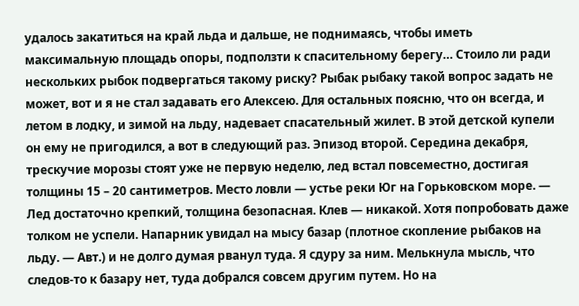удалось закатиться на край льда и дальше, не поднимаясь, чтобы иметь максимальную площадь опоры, подползти к спасительному берегу… Стоило ли ради нескольких рыбок подвергаться такому риску? Рыбак рыбаку такой вопрос задать не может, вот и я не стал задавать его Алексею. Для остальных поясню, что он всегда, и летом в лодку, и зимой на льду, надевает спасательный жилет. В этой детской купели он ему не пригодился, а вот в следующий раз. Эпизод второй. Середина декабря, трескучие морозы стоят уже не первую неделю, лед встал повсеместно, достигая толщины 15 – 20 сантиметров. Место ловли — устье реки Юг на Горьковском море. — Лед достаточно крепкий, толщина безопасная. Клев — никакой. Хотя попробовать даже толком не успели. Напарник увидал на мысу базар (плотное скопление рыбаков на льду. — Авт.) и не долго думая рванул туда. Я сдуру за ним. Мелькнула мысль, что следов-то к базару нет, туда добрался совсем другим путем. Но на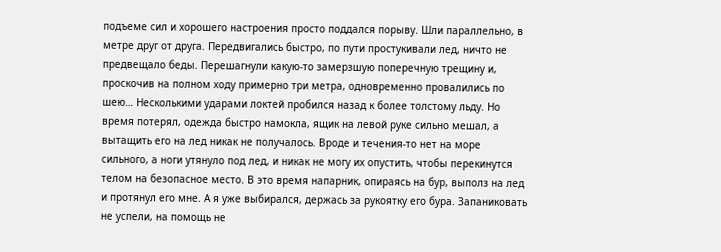подъеме сил и хорошего настроения просто поддался порыву. Шли параллельно, в метре друг от друга. Передвигались быстро, по пути простукивали лед, ничто не предвещало беды. Перешагнули какую-то замерзшую поперечную трещину и, проскочив на полном ходу примерно три метра, одновременно провалились по шею… Несколькими ударами локтей пробился назад к более толстому льду. Но время потерял, одежда быстро намокла, ящик на левой руке сильно мешал, а вытащить его на лед никак не получалось. Вроде и течения-то нет на море сильного, а ноги утянуло под лед, и никак не могу их опустить, чтобы перекинутся телом на безопасное место. В это время напарник, опираясь на бур, выполз на лед и протянул его мне. А я уже выбирался, держась за рукоятку его бура. Запаниковать не успели, на помощь не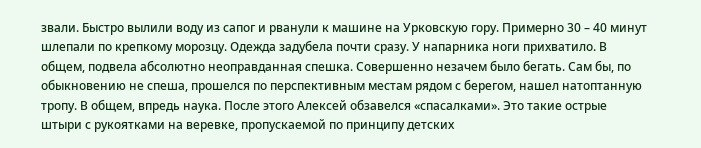звали. Быстро вылили воду из сапог и рванули к машине на Урковскую гору. Примерно 30 – 40 минут шлепали по крепкому морозцу. Одежда задубела почти сразу. У напарника ноги прихватило. В общем, подвела абсолютно неоправданная спешка. Совершенно незачем было бегать. Сам бы, по обыкновению не спеша, прошелся по перспективным местам рядом с берегом, нашел натоптанную тропу. В общем, впредь наука. После этого Алексей обзавелся «спасалками». Это такие острые штыри с рукоятками на веревке, пропускаемой по принципу детских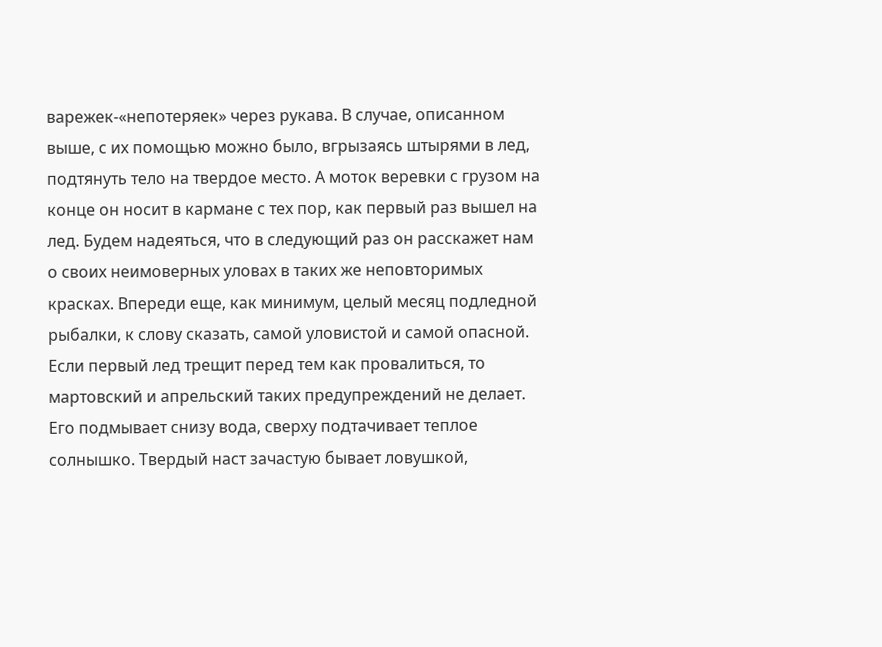варежек-«непотеряек» через рукава. В случае, описанном выше, с их помощью можно было, вгрызаясь штырями в лед, подтянуть тело на твердое место. А моток веревки с грузом на конце он носит в кармане с тех пор, как первый раз вышел на лед. Будем надеяться, что в следующий раз он расскажет нам о своих неимоверных уловах в таких же неповторимых красках. Впереди еще, как минимум, целый месяц подледной рыбалки, к слову сказать, самой уловистой и самой опасной. Если первый лед трещит перед тем как провалиться, то мартовский и апрельский таких предупреждений не делает. Его подмывает снизу вода, сверху подтачивает теплое солнышко. Твердый наст зачастую бывает ловушкой,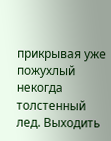прикрывая уже пожухлый некогда толстенный лед. Выходить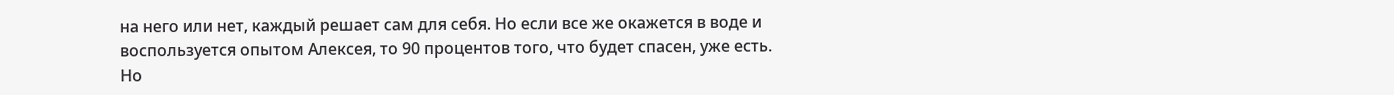на него или нет, каждый решает сам для себя. Но если все же окажется в воде и воспользуется опытом Алексея, то 90 процентов того, что будет спасен, уже есть. Но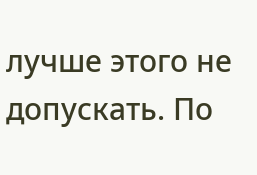лучше этого не допускать. По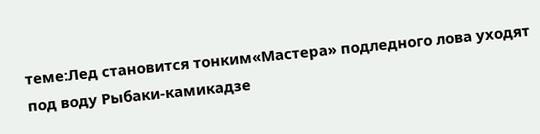теме:Лед становится тонким«Мастера» подледного лова уходят под воду Рыбаки-камикадзе